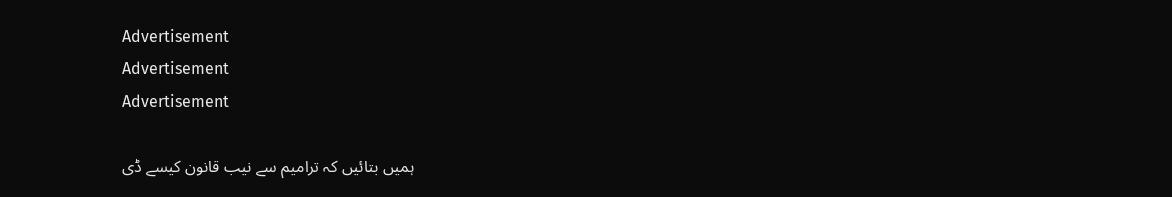Advertisement
Advertisement
Advertisement

ہمیں بتائیں کہ ترامیم سے نیب قانون کیسے ڈی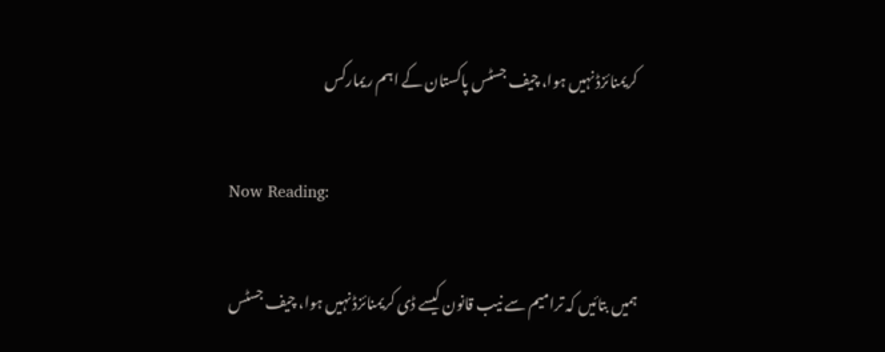کریمنائزڈ نہیں ہوا، چیف جسٹس پاکستان کے اہم ریمارکس

Now Reading:

ہمیں بتائیں کہ ترامیم سے نیب قانون کیسے ڈی کریمنائزڈ نہیں ہوا، چیف جسٹس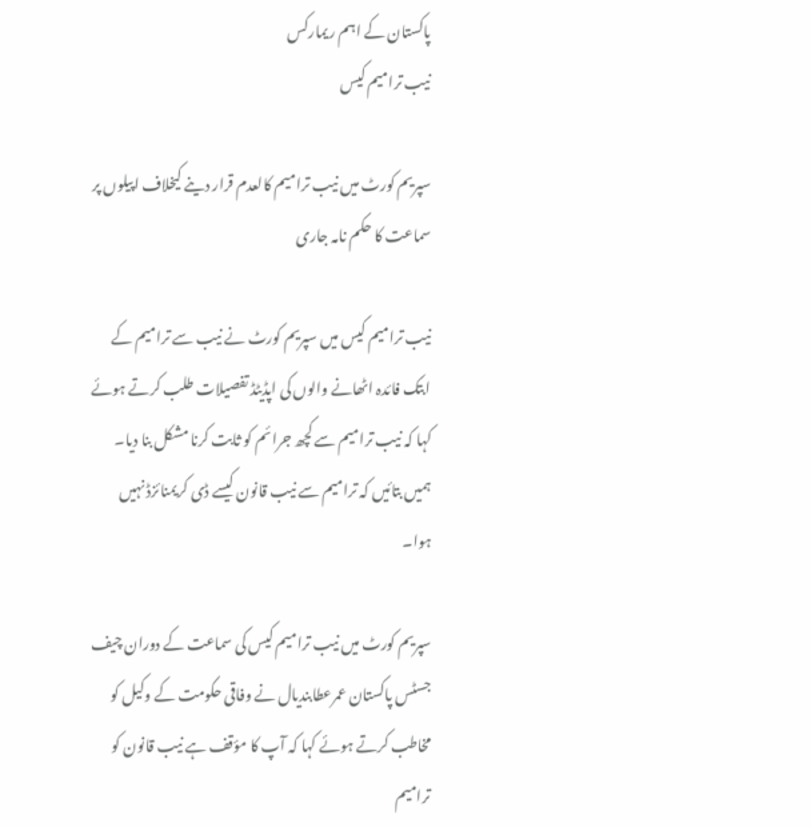پاکستان کے اہم ریمارکس
نیب ترامیم کیس

سپریم کورٹ میں نیب ترامیم کالعدم قرار دینے کیخلاف اپیلوں پر سماعت کا حکم نامہ جاری

نیب ترامیم کیس میں سپریم کورٹ نے نیب سے ترامیم کے ابتک فائدہ اٹھانے والوں کی اپڈیٹڈ تفصیلات طلب کرتے ہوئے کہا کہ نیب ترامیم سے کچھ جرائم کو ثابت کرنا مشکل بنا دیا۔ ہمیں بتائیں کہ ترامیم سے نیب قانون کیسے ڈی کریمنائزڈ نہیں ہوا۔

سپریم کورٹ میں نیب ترامیم کیس کی سماعت کے دوران چیف جسٹس پاکستان عمرعطابندیال نے وفاقی حکومت کے وکیل کو مخاطب کرتے ہوئے کہا کہ آپ کا مؤقف ہے نیب قانون کو ترامیم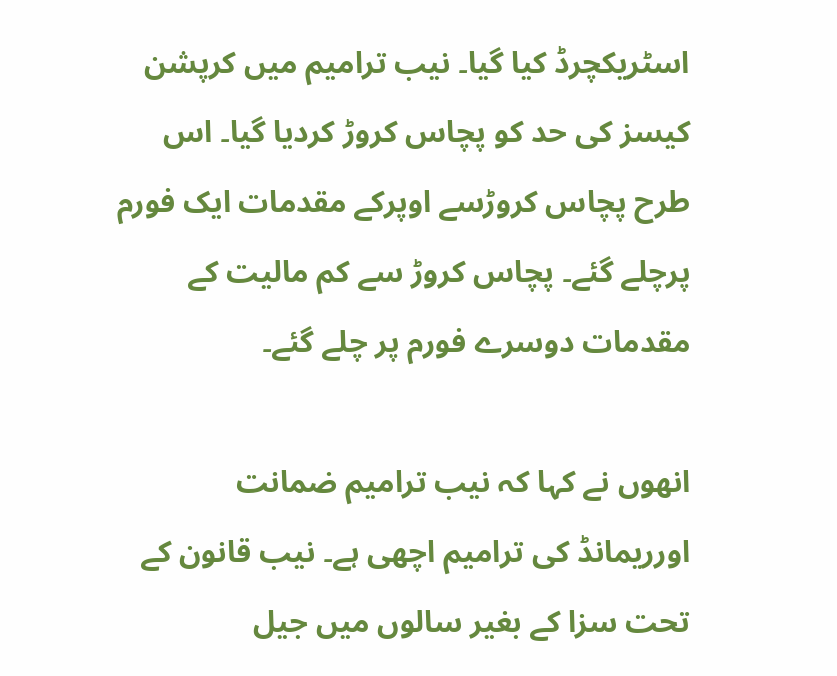اسٹریکچرڈ کیا گیا۔ نیب ترامیم میں کرپشن کیسز کی حد کو پچاس کروڑ کردیا گیا۔ اس طرح پچاس کروڑسے اوپرکے مقدمات ایک فورم پرچلے گئے۔ پچاس کروڑ سے کم مالیت کے مقدمات دوسرے فورم پر چلے گئے۔

انھوں نے کہا کہ نیب ترامیم ضمانت اورریمانڈ کی ترامیم اچھی ہے۔ نیب قانون کے تحت سزا کے بغیر سالوں میں جیل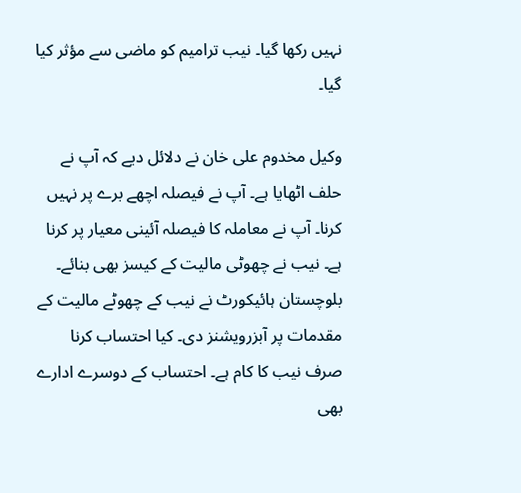نہیں رکھا گیا۔ نیب ترامیم کو ماضی سے مؤثر کیا گیا۔

وکیل مخدوم علی خان نے دلائل دیے کہ آپ نے حلف اٹھایا ہے۔ آپ نے فیصلہ اچھے برے پر نہیں کرنا۔ آپ نے معاملہ کا فیصلہ آئینی معیار پر کرنا ہے۔ نیب نے چھوٹی مالیت کے کیسز بھی بنائے۔ بلوچستان ہائیکورٹ نے نیب کے چھوٹے مالیت کے مقدمات پر آبزرویشنز دی۔ کیا احتساب کرنا صرف نیب کا کام ہے۔ احتساب کے دوسرے ادارے بھی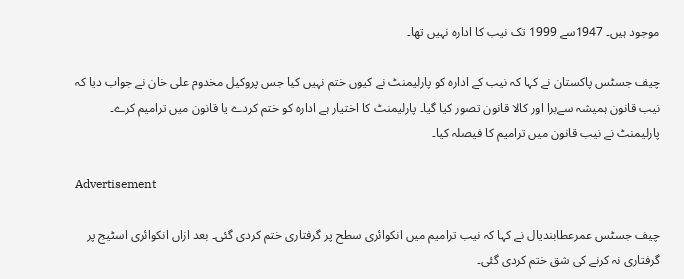موجود ہیں۔ 1947سے 1999 تک نیب کا ادارہ نہیں تھا۔

چیف جسٹس پاکستان نے کہا کہ نیب کے ادارہ کو پارلیمنٹ نے کیوں ختم نہیں کیا جس پروکیل مخدوم علی خان نے جواب دیا کہ نیب قانون ہمیشہ سےبرا اور کالا قانون تصور کیا گیا۔ پارلیمنٹ کا اختیار ہے ادارہ کو ختم کردے یا قانون میں ترامیم کرے۔ پارلیمنٹ نے نیب قانون میں ترامیم کا فیصلہ کیا۔

Advertisement

چیف جسٹس عمرعطابندیال نے کہا کہ نیب ترامیم میں انکوائری سطح پر گرفتاری ختم کردی گئی۔ بعد ازاں انکوائری اسٹیج پر گرفتاری نہ کرنے کی شق ختم کردی گئی۔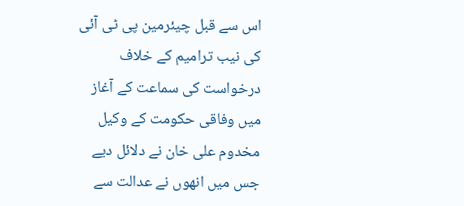اس سے قبل چیئرمین پی ٹی آئی کی نیب ترامیم کے خلاف درخواست کی سماعت کے آغاز میں وفاقی حکومت کے وکیل مخدوم علی خان نے دلائل دیے جس میں انھوں نے عدالت سے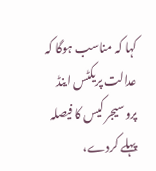کہا کہ مناسب ہوگا کہ عدالت پریکٹس اینڈ پروسیجر کیس کا فیصلہ پہلے کردے،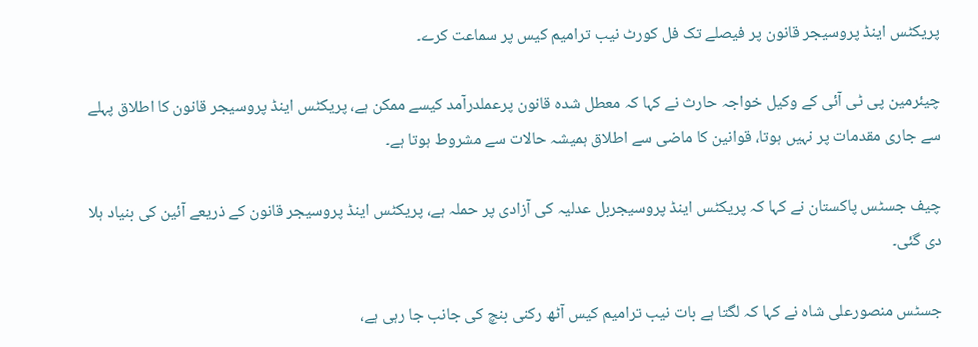پریکٹس اینڈ پروسیجر قانون پر فیصلے تک فل کورٹ نیب ترامیم کیس پر سماعت کرے۔

چیئرمین پی ٹی آئی کے وکیل خواجہ حارث نے کہا کہ معطل شدہ قانون پرعملدرآمد کیسے ممکن ہے، پریکٹس اینڈ پروسیجر قانون کا اطلاق پہلے سے جاری مقدمات پر نہیں ہوتا، قوانین کا ماضی سے اطلاق ہمیشہ حالات سے مشروط ہوتا ہے۔

چیف جسٹس پاکستان نے کہا کہ پریکٹس اینڈ پروسیجربل عدلیہ کی آزادی پر حملہ ہے، پریکٹس اینڈ پروسیجر قانون کے ذریعے آئین کی بنیاد ہلا دی گئی۔

جسٹس منصورعلی شاہ نے کہا کہ لگتا ہے بات نیب ترامیم کیس آٹھ رکنی بنچ کی جانب جا رہی ہے،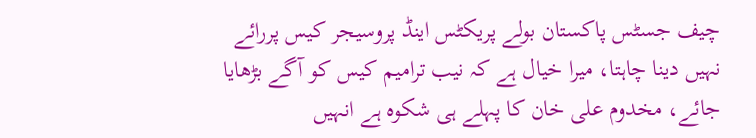چیف جسٹس پاکستان بولے پریکٹس اینڈ پروسیجر کیس پررائے نہیں دینا چاہتا، میرا خیال ہے کہ نیب ترامیم کیس کو آگے بڑھایا جائے، مخدوم علی خان کا پہلے ہی شکوہ ہے انہیں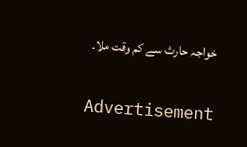خواجہ حارث سے کم وقت ملا۔

Advertisement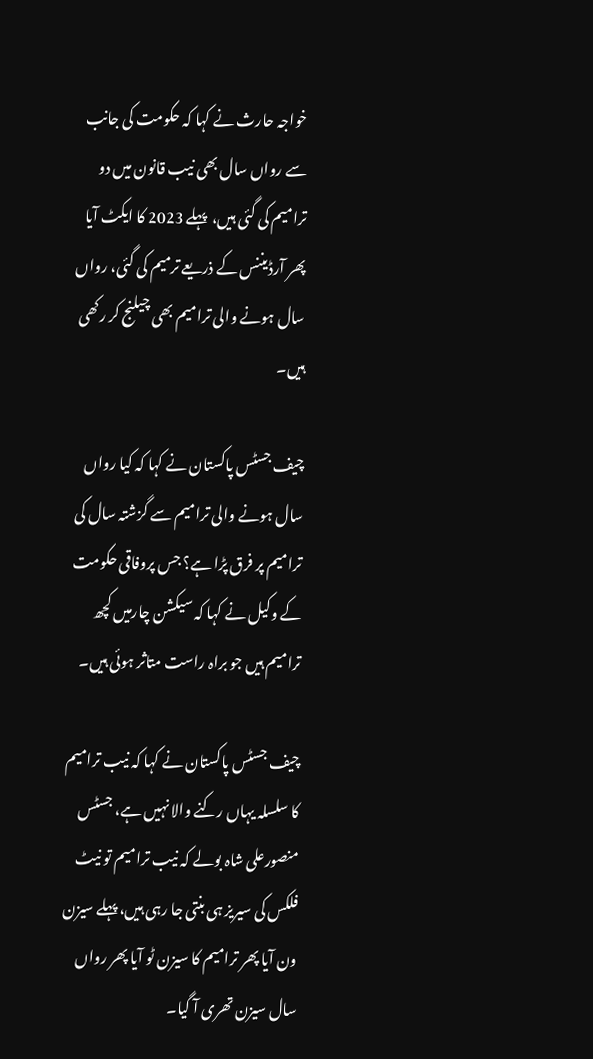خواجہ حارث نے کہا کہ حکومت کی جانب سے رواں سال بھی نیب قانون میں دو ترامیم کی گئی ہیں،  پہلے 2023 کا ایکٹ آیا پھر آرڈیننس کے ذریعے ترمیم کی گئی، رواں سال ہونے والی ترامیم بھی چیلنج کر رکھی ہیں۔

چیف جسٹس پاکستان نے کہا کہ کیا رواں سال ہونے والی ترامیم سے گزشتہ سال کی ترامیم پر فرق پڑا ہے؟ جس پروفاقی حکومت کے وکیل نے کہا کہ سیکشن چارمیں کچھ ترامیم ہیں جو براہ راست متاثر ہوئی ہیں۔

چیف جسٹس پاکستان نے کہا کہ نیب ترامیم کا سلسلہ یہاں رکنے والا نہیں ہے، جسٹس منصورعلی شاہ بولے کہ نیب ترامیم تو نیٹ فلکس کی سیریز ہی بنتی جا رہی ہیں، پہلے سیزن ون آیا پھر ترامیم کا سیزن ٹو آیا پھر رواں سال سیزن تھری آ گیا۔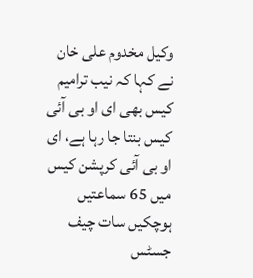وکیل مخدوم علی خان نے کہا کہ نیب ترامیم کیس بھی ای او بی آئی کیس بنتا جا رہا ہے، ای او بی آئی کرپشن کیس میں 65 سماعتیں ہوچکیں سات چیف جسٹس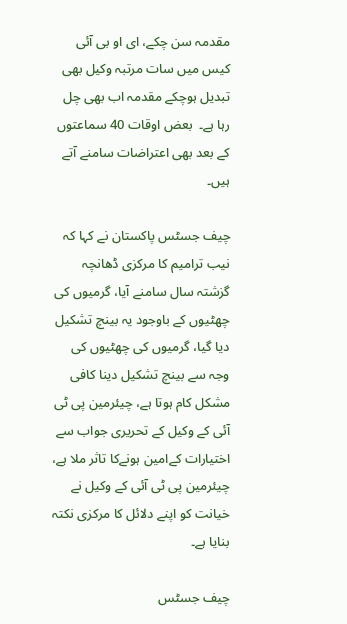مقدمہ سن چکے، ای او بی آئی کیس میں سات مرتبہ وکیل بھی تبدیل ہوچکے مقدمہ اب بھی چل رہا ہے۔  بعض اوقات 40 سماعتوں کے بعد بھی اعتراضات سامنے آتے ہیں۔

چیف جسٹس پاکستان نے کہا کہ نیب ترامیم کا مرکزی ڈھانچہ گزشتہ سال سامنے آیا، گرمیوں کی چھٹیوں کے باوجود یہ بینچ تشکیل دیا گیا، گرمیوں کی چھٹیوں کی وجہ سے بینچ تشکیل دینا کافی مشکل کام ہوتا ہے، چیئرمین پی ٹی آئی کے وکیل کے تحریری جواب سے اختیارات کےامین ہونےکا تاثر ملا ہے، چیئرمین پی ٹی آئی کے وکیل نے خیانت کو اپنے دلائل کا مرکزی نکتہ بنایا ہے۔

چیف جسٹس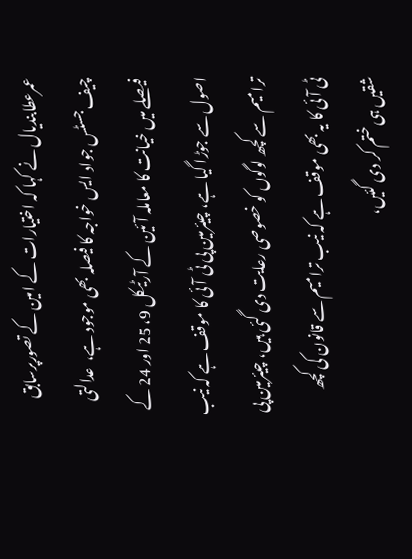عمرعطابندیال نے کہا کہ اختیارات کے امین کے تصورپرسابق چیف جسٹس جواد ایس خواجہ کا فیصلہ بھی موجود ہے،  عدالتی فیصلے میں خیانت کا معاملہ آئین کے آرٹیکل 9، 25 اور 24 کے اصول سے جوڑا گیا ہے، چیئرمین پی ٹی آئی کا موقف ہے کہ نیب ترامیم سے کچھ لوگوں کو خصوصی رعایت دی گئی ہیں، چیئرمین پی ٹی آئی کا یہ بھی موقف ہے کہ نیب ترامیم سے قانون کی کچھ شقیں ہی ختم کر دی گئیں،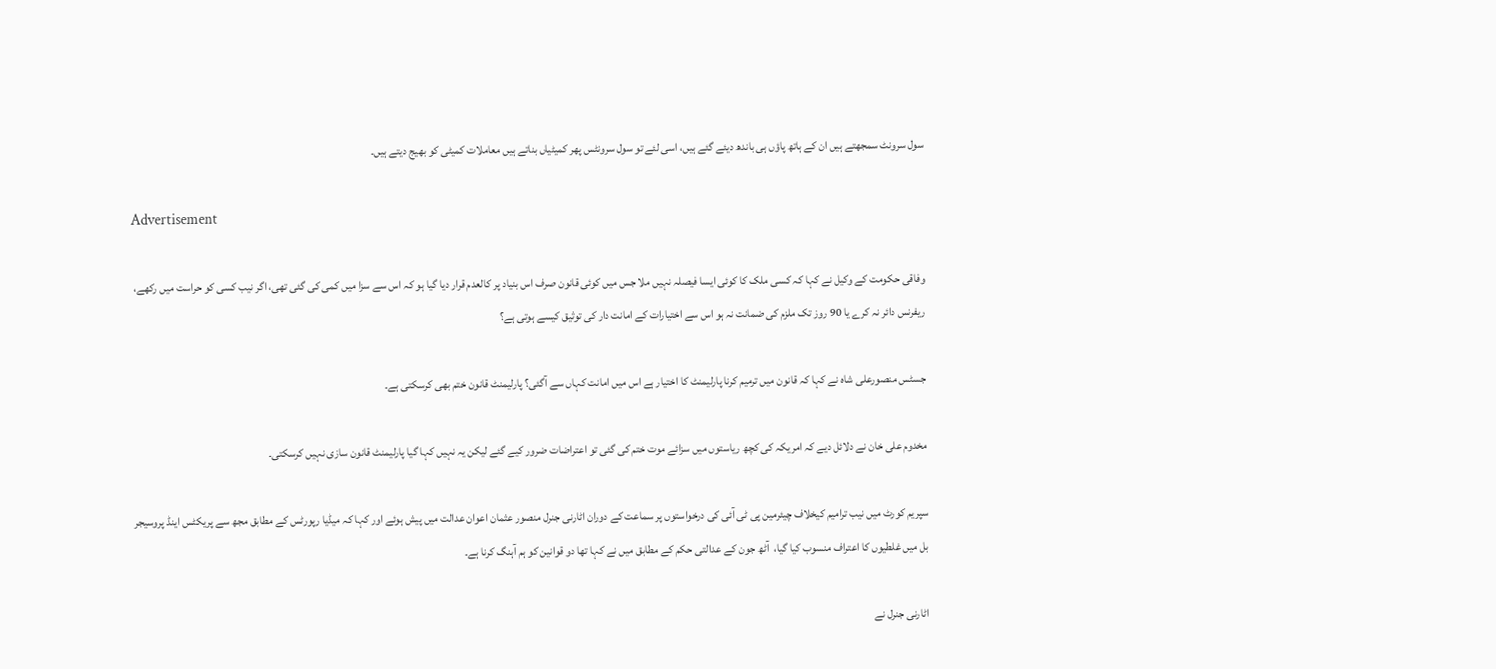سول سرونٹ سمجھتے ہیں ان کے ہاتھ پاؤں ہی باندھ دیئے گئے ہیں، اسی لئے تو سول سرونٹس پھر کمیٹیاں بناتے ہیں معاملات کمیٹی کو بھیج دیتے ہیں۔

Advertisement

وفاقی حکومت کے وکیل نے کہا کہ کسی ملک کا کوئی ایسا فیصلہ نہیں ملا جس میں کوئی قانون صرف اس بنیاد پر کالعدم قرار دیا گیا ہو کہ اس سے سزا میں کمی کی گئی تھی، اگر نیب کسی کو حراست میں رکھے، ریفرنس دائر نہ کرے یا 90 روز تک ملزم کی ضمانت نہ ہو اس سے اختیارات کے امانت دار کی توثیق کیسے ہوتی ہے؟

جسٹس منصورعلی شاہ نے کہا کہ قانون میں ترمیم کرنا پارلیمنٹ کا اختیار ہے اس میں امانت کہاں سے آگئی؟ پارلیمنٹ قانون ختم بھی کرسکتی ہے۔

مخدوم علی خان نے دلائل دیے کہ امریکہ کی کچھ ریاستوں میں سزائے موت ختم کی گئی تو اعتراضات ضرور کیے گئے لیکن یہ نہیں کہا گیا پارلیمنٹ قانون سازی نہیں کرسکتی۔

سپریم کورٹ میں نیب ترامیم کیخلاف چیئرمین پی ٹی آئی کی درخواستوں پر سماعت کے دوران اٹارنی جنرل منصور عثمان اعوان عدالت میں پیش ہوئے اور کہا کہ میڈیا رپورٹس کے مطابق مجھ سے پریکٹس اینڈ پروسیجر بل میں غلطیوں کا اعتراف منسوب کیا گیا،  آٹھ جون کے عدالتی حکم کے مطابق میں نے کہا تھا دو قوانین کو ہم آہنگ کرنا ہے۔

اٹارنی جنرل نے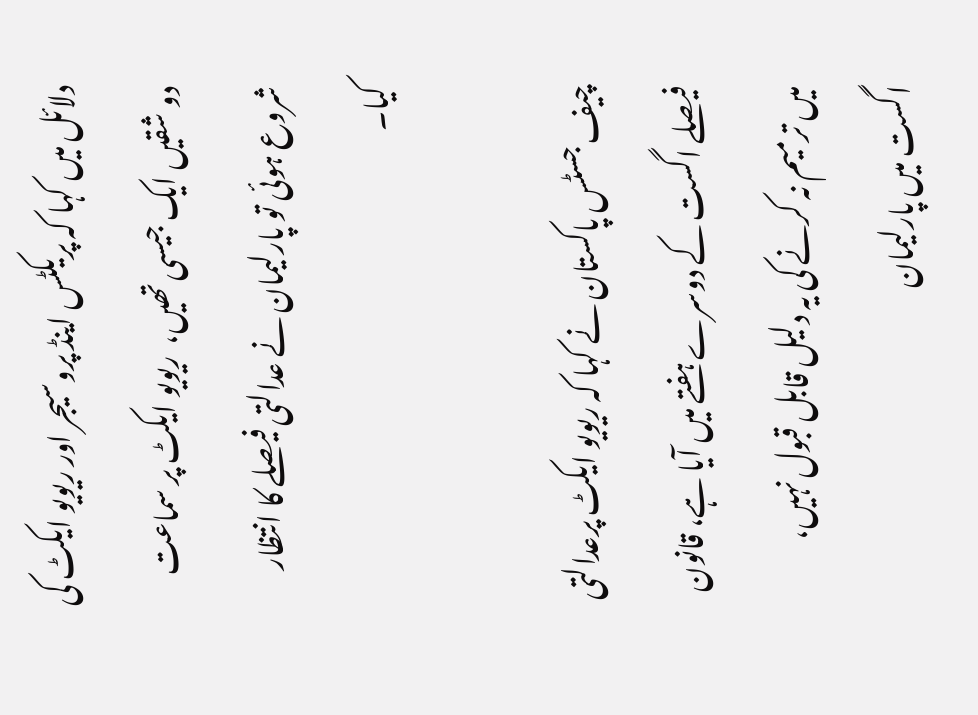دلائل میں کہا کہ پریکٹس اینڈ پروسیجر اور ریویو ایکٹ کی دو شقیں ایک جیسی تھیں،  ریویو ایکٹ پر سماعت شروع ہوئی تو پارلیمان نے عدالتی فیصلے کا انتظار کیا۔

چیف جسٹس پاکستان نے کہا کہ ریویو ایکٹ پرعدالتی فیصلے اگست کے دوسرے ہفتے میں آیا ہے، قانون میں ترمیم نہ کرنے کی یہ دلیل قابل قبول نہیں، اگست میں پارلیمان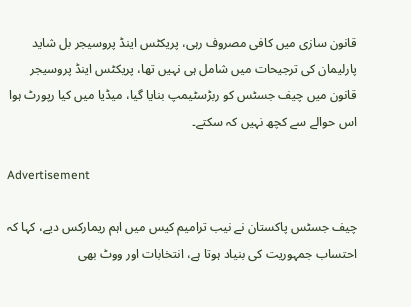قانون سازی میں کافی مصروف رہی، پریکٹس اینڈ پروسیجر بل شاید پارلیمان کی ترجیحات میں شامل ہی نہیں تھا، پریکٹس اینڈ پروسیجر قانون میں چیف جسٹس کو ربڑسٹیمپ بنایا گیا، میڈیا میں کیا رپورٹ ہوا اس حوالے سے کچھ نہیں کہ سکتے۔

Advertisement

چیف جسٹس پاکستان نے نیب ترامیم کیس میں اہم ریمارکس دیے، کہا کہ احتساب جمہوریت کی بنیاد ہوتا ہے، انتخابات اور ووٹ بھی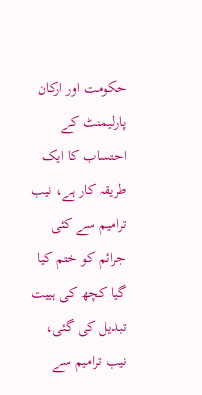حکومت اور ارکان پارلیمنٹ کے احتساب کا ایک طریقہ کار ہے، نیب ترامیم سے کئی جرائم کو ختم کیا گیا کچھ کی ہییت تبدیل کی گئی، نیب ترامیم سے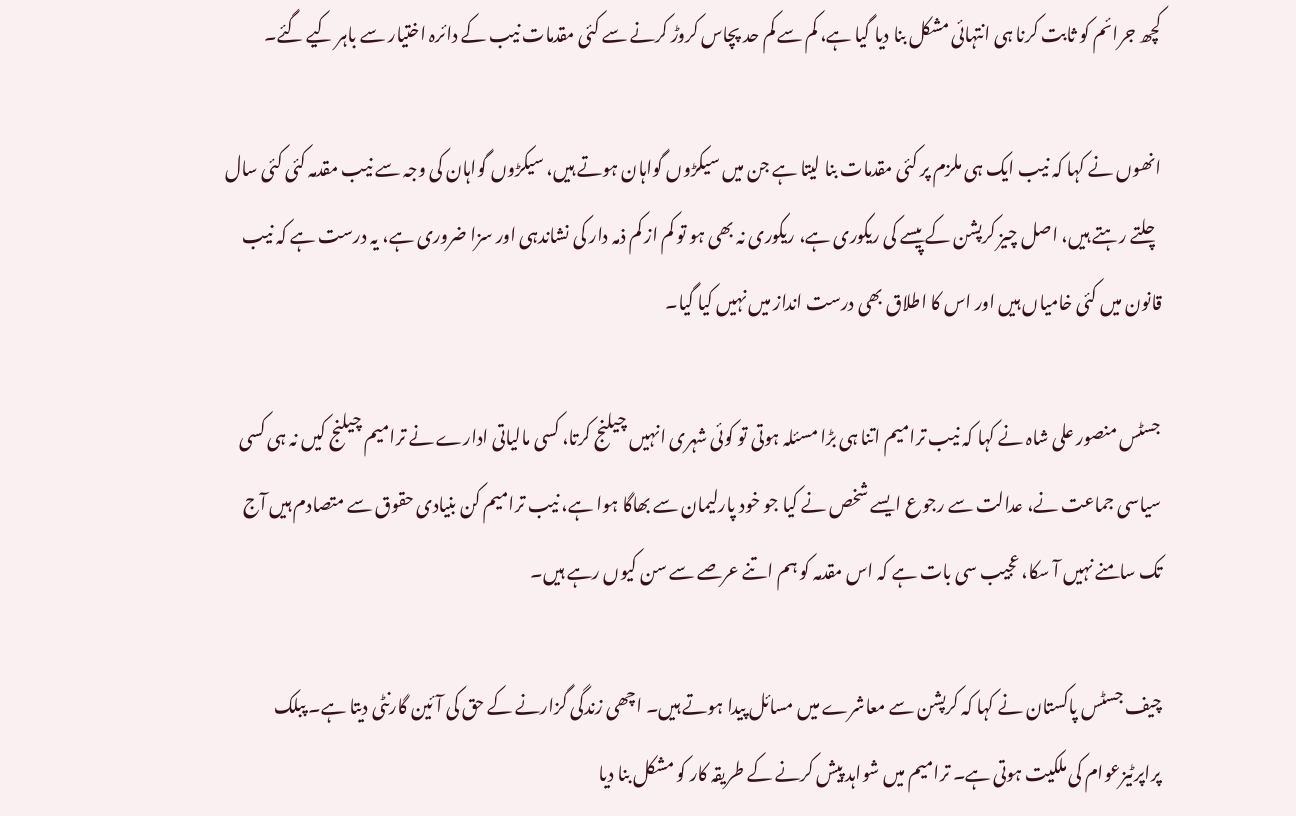کچھ جرائم کو ثابت کرنا ہی انتہائی مشکل بنا دیا گیا ہے، کم سے کم حد پچاس کروڑ کرنے سے کئی مقدمات نیب کے دائرہ اختیار سے باہر کیے گئے۔

انھوں نے کہا کہ نیب ایک ہی ملزم پر کئی مقدمات بنا لیتا ہے جن میں سیکڑوں گواہان ہوتے ہیں، سیکڑوں گواہان کی وجہ سے نیب مقدمہ کئی کئی سال چلتے رہتے ہیں، اصل چیز کرپشن کے پیسے کی ریکوری ہے، ریکوری نہ بھی ہو تو کم از کم ذمہ دار کی نشاندہی اور سزا ضروری ہے، یہ درست ہے کہ نیب قانون میں کئی خامیاں ہیں اور اس کا اطلاق بھی درست انداز میں نہیں کیا گیا۔

جسٹس منصور علی شاہ نے کہا کہ نیب ترامیم اتنا ہی بڑا مسئلہ ہوتی تو کوئی شہری انہیں چیلنج کرتا، کسی مالیاتی ادارے نے ترامیم چیلنج کیں نہ ہی کسی سیاسی جماعت نے، عدالت سے رجوع ایسے شخص نے کیا جو خود پارلیمان سے بھاگا ہوا ہے، نیب ترامیم کن بنیادی حقوق سے متصادم ہیں آج تک سامنے نہیں آ سکا، عجیب سی بات ہے کہ اس مقدمہ کو ہم اتنے عرصے سے سن کیوں رہے ہیں۔

چیف جسٹس پاکستان نے کہا کہ کرپشن سے معاشرے میں مسائل پیدا ہوتے ہیں۔ اچھی زندگی گزارنے کے حق کی آئین گارنٹی دیتا ہے۔ پبلک پراپرٹیزعوام کی ملکیت ہوتی ہے۔ ترامیم میں شواہد پیش کرنے کے طریقہ کار کو مشکل بنا دیا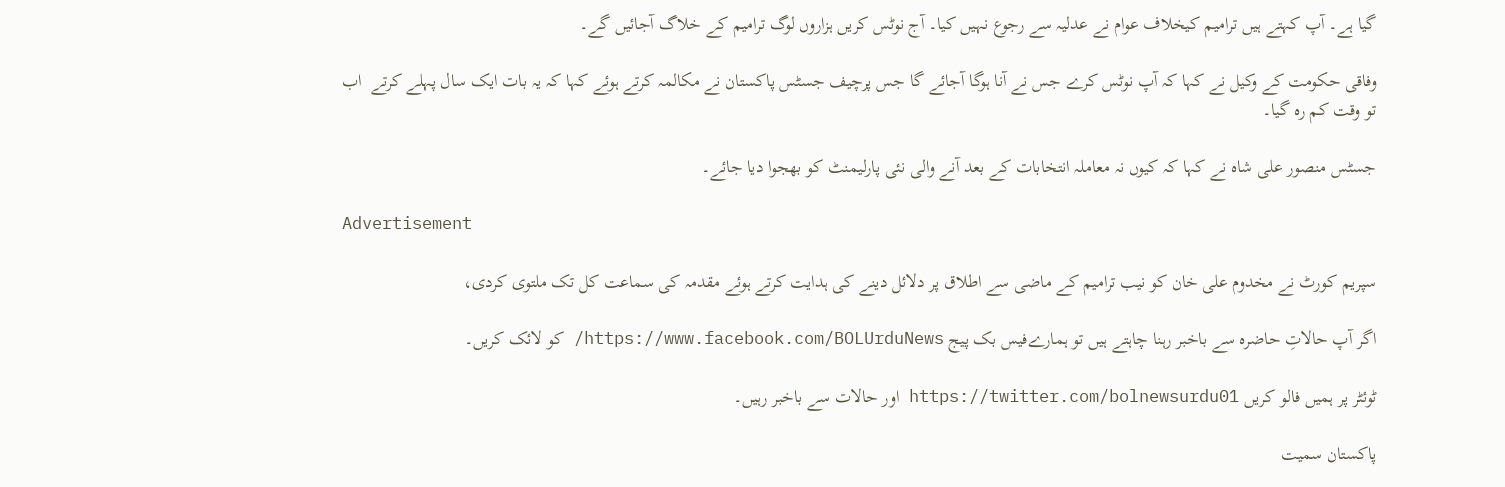گیا ہے۔ آپ کہتے ہیں ترامیم کیخلاف عوام نے عدلیہ سے رجوع نہیں کیا۔ آج نوٹس کریں ہزاروں لوگ ترامیم کے خلاگ آجائیں گے۔

وفاقی حکومت کے وکیل نے کہا کہ آپ نوٹس کرے جس نے آنا ہوگا آجائے گا جس پرچیف جسٹس پاکستان نے مکالمہ کرتے ہوئے کہا کہ یہ بات ایک سال پہلے کرتے  اب تو وقت کم رہ گیا۔

جسٹس منصور علی شاہ نے کہا کہ کیوں نہ معاملہ انتخابات کے بعد آنے والی نئی پارلیمنٹ کو بھجوا دیا جائے۔

Advertisement

سپریم کورٹ نے مخدوم علی خان کو نیب ترامیم کے ماضی سے اطلاق پر دلائل دینے کی ہدایت کرتے ہوئے مقدمہ کی سماعت کل تک ملتوی کردی،

اگر آپ حالاتِ حاضرہ سے باخبر رہنا چاہتے ہیں تو ہمارےفیس بک پیج https://www.facebook.com/BOLUrduNews/ کو لائک کریں۔

ٹوئٹر پر ہمیں فالو کریں https://twitter.com/bolnewsurdu01 اور حالات سے باخبر رہیں۔

پاکستان سمیت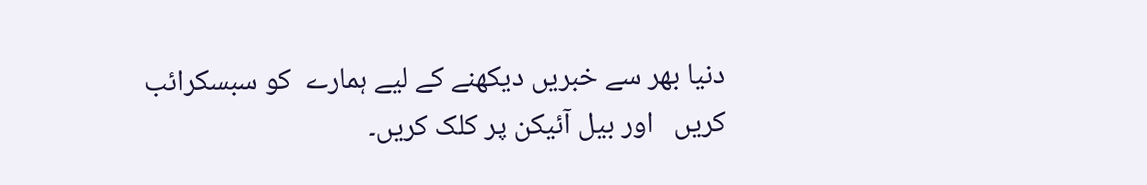دنیا بھر سے خبریں دیکھنے کے لیے ہمارے  کو سبسکرائب کریں   اور بیل آئیکن پر کلک کریں۔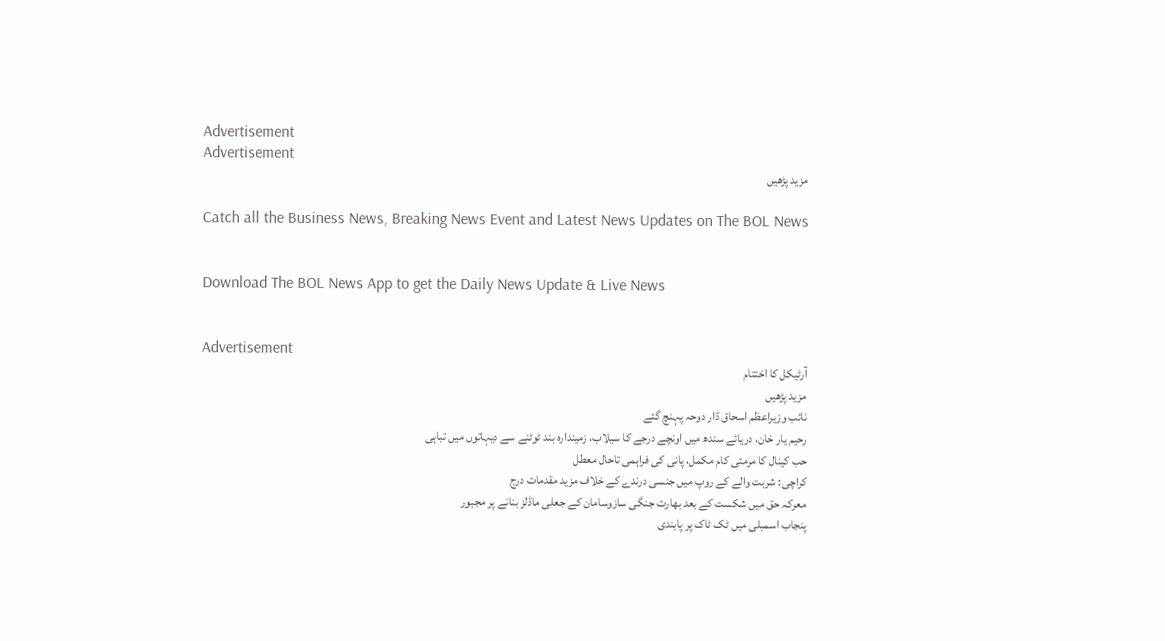Advertisement
Advertisement
مزید پڑھیں

Catch all the Business News, Breaking News Event and Latest News Updates on The BOL News


Download The BOL News App to get the Daily News Update & Live News


Advertisement
آرٹیکل کا اختتام
مزید پڑھیں
نائب وزیراعظم اسحاق ڈار دوحہ پہنچ گئے
رحیم یار خان، دریائے سندھ میں اونچے درجے کا سیلاب، زمیندارہ بند ٹوٹنے سے دیہاتوں میں تباہی
حب کینال کا مرمتی کام مکمل، پانی کی فراہمی تاحال معطل
کراچی: شربت والے کے روپ میں جنسی درندے کے خلاف مزید مقدمات درج
معرکہ حق میں شکست کے بعد بھارت جنگی سازوسامان کے جعلی ماڈلز بنانے پر مجبور
پنجاب اسمبلی میں ٹک ٹاک پر پابندی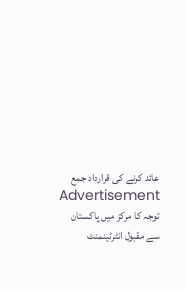عائد کرنے کی قرارداد جمع
Advertisement
توجہ کا مرکز میں پاکستان سے مقبول انٹرٹینمنٹ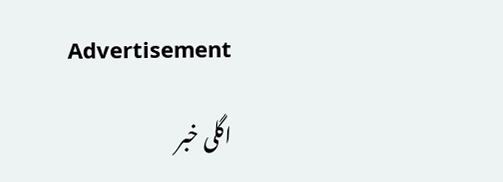Advertisement

اگلی خبر